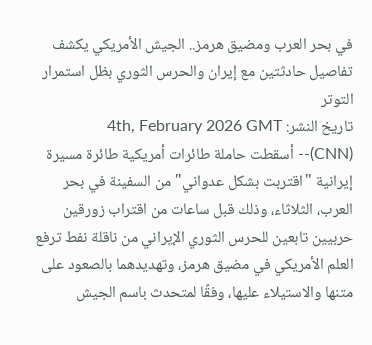في بحر العرب ومضيق هرمز.. الجيش الأمريكي يكشف تفاصيل حادثتين مع إيران والحرس الثوري بظل استمرار التوتر
تاريخ النشر: 4th, February 2026 GMT
(CNN)-- أسقطت حاملة طائرات أمريكية طائرة مسيرة إيرانية "اقتربت بشكل عدواني" من السفينة في بحر العرب، الثلاثاء، وذلك قبل ساعات من اقتراب زورقين حربيين تابعين للحرس الثوري الإيراني من ناقلة نفط ترفع العلم الأمريكي في مضيق هرمز، وتهديدهما بالصعود على متنها والاستيلاء عليها، وفقًا لمتحدث باسم الجيش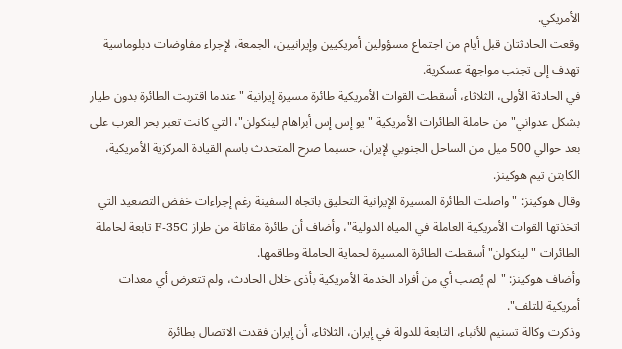الأمريكي.
وقعت الحادثتان قبل أيام من اجتماع مسؤولين أمريكيين وإيرانيين، الجمعة، لإجراء مفاوضات دبلوماسية تهدف إلى تجنب مواجهة عسكرية.
في الحادثة الأولى، الثلاثاء، أسقطت القوات الأمريكية طائرة مسيرة إيرانية "عندما اقتربت الطائرة بدون طيار بشكل عدواني" من حاملة الطائرات الأمريكية "يو إس إس أبراهام لينكولن"، التي كانت تعبر بحر العرب على بعد حوالي 500 ميل من الساحل الجنوبي لإيران، حسبما صرح المتحدث باسم القيادة المركزية الأمريكية، الكابتن تيم هوكينز.
وقال هوكينز: "واصلت الطائرة المسيرة الإيرانية التحليق باتجاه السفينة رغم إجراءات خفض التصعيد التي اتخذتها القوات الأمريكية العاملة في المياه الدولية"، وأضاف أن طائرة مقاتلة من طراز F-35C تابعة لحاملة الطائرات "لينكولن" أسقطت الطائرة المسيرة لحماية الحاملة وطاقمها.
وأضاف هوكينز: "لم يُصب أي من أفراد الخدمة الأمريكية بأذى خلال الحادث، ولم تتعرض أي معدات أمريكية للتلف".
وذكرت وكالة تسنيم للأنباء، التابعة للدولة في إيران، الثلاثاء، أن إيران فقدت الاتصال بطائرة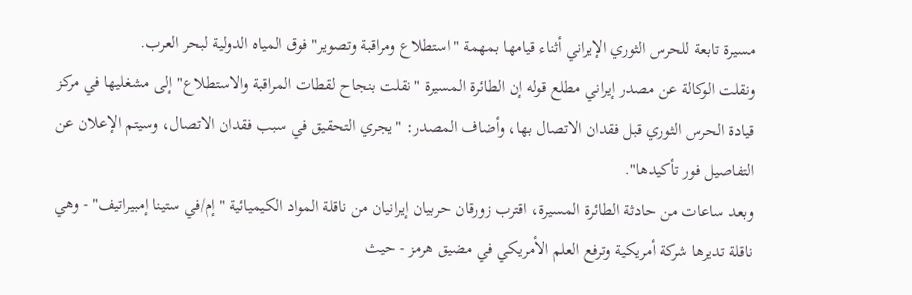مسيرة تابعة للحرس الثوري الإيراني أثناء قيامها بمهمة "استطلاع ومراقبة وتصوير" فوق المياه الدولية لبحر العرب.
ونقلت الوكالة عن مصدر إيراني مطلع قوله إن الطائرة المسيرة "نقلت بنجاح لقطات المراقبة والاستطلاع" إلى مشغليها في مركز قيادة الحرس الثوري قبل فقدان الاتصال بها، وأضاف المصدر: "يجري التحقيق في سبب فقدان الاتصال، وسيتم الإعلان عن التفاصيل فور تأكيدها".
وبعد ساعات من حادثة الطائرة المسيرة، اقترب زورقان حربيان إيرانيان من ناقلة المواد الكيميائية "إم/في ستينا إمبيراتيف" - وهي ناقلة تديرها شركة أمريكية وترفع العلم الأمريكي في مضيق هرمز - حيث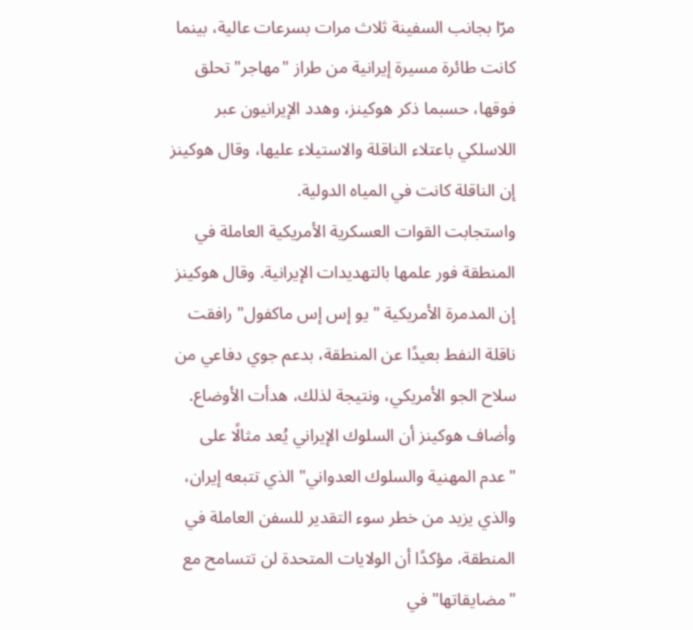مرّا بجانب السفينة ثلاث مرات بسرعات عالية، بينما كانت طائرة مسيرة إيرانية من طراز "مهاجر" تحلق فوقها، حسبما ذكر هوكينز، وهدد الإيرانيون عبر اللاسلكي باعتلاء الناقلة والاستيلاء عليها، وقال هوكينز إن الناقلة كانت في المياه الدولية.
واستجابت القوات العسكرية الأمريكية العاملة في المنطقة فور علمها بالتهديدات الإيرانية. وقال هوكينز إن المدمرة الأمريكية "يو إس إس ماكفول" رافقت ناقلة النفط بعيدًا عن المنطقة، بدعم جوي دفاعي من سلاح الجو الأمريكي، ونتيجة لذلك، هدأت الأوضاع.
وأضاف هوكينز أن السلوك الإيراني يُعد مثالًا على "عدم المهنية والسلوك العدواني" الذي تتبعه إيران، والذي يزيد من خطر سوء التقدير للسفن العاملة في المنطقة، مؤكدًا أن الولايات المتحدة لن تتسامح مع "مضايقاتها" في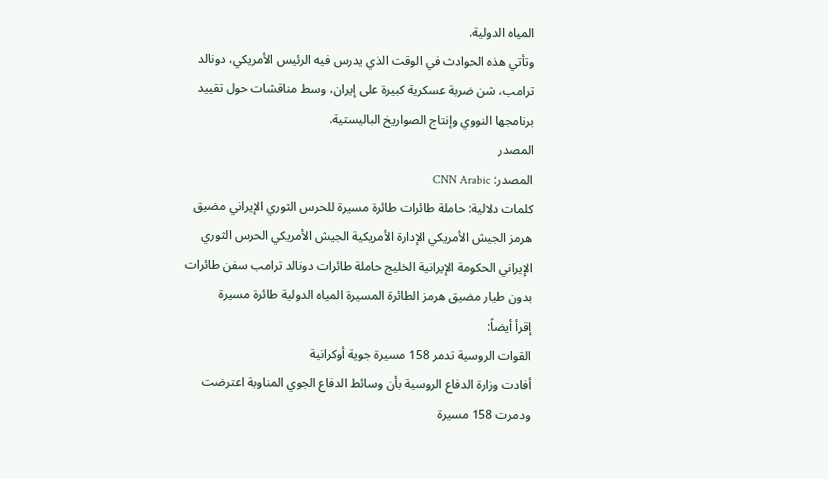المياه الدولية.
وتأتي هذه الحوادث في الوقت الذي يدرس فيه الرئيس الأمريكي، دونالد ترامب، شن ضربة عسكرية كبيرة على إيران، وسط مناقشات حول تقييد برنامجها النووي وإنتاج الصواريخ الباليستية.
المصدر
المصدر: CNN Arabic
كلمات دلالية: حاملة طائرات طائرة مسيرة للحرس الثوري الإيراني مضيق هرمز الجيش الأمريكي الإدارة الأمريكية الجيش الأمريكي الحرس الثوري الإيراني الحكومة الإيرانية الخليج حاملة طائرات دونالد ترامب سفن طائرات بدون طيار مضيق هرمز الطائرة المسیرة المیاه الدولیة طائرة مسیرة
إقرأ أيضاً:
القوات الروسية تدمر 158 مسيرة جوية أوكرانية
أفادت وزارة الدفاع الروسية بأن وسائط الدفاع الجوي المناوبة اعترضت ودمرت 158 مسيرة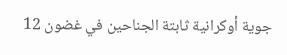جوية أوكرانية ثابتة الجناحين في غضون 12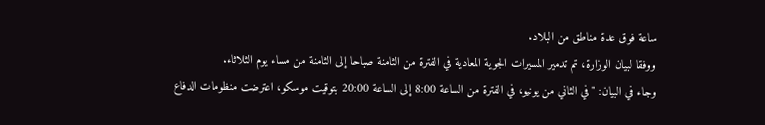ساعة فوق عدة مناطق من البلاد.
ووفقا لبيان الوزارة، تم تدمير المسيرات الجوية المعادية في الفترة من الثامنة صباحا إلى الثامنة من مساء يوم الثلاثاء.
وجاء في البيان: "في الثاني من يونيو، في الفترة من الساعة 8:00 إلى الساعة 20:00 بتوقيت موسكو، اعترضت منظومات الدفاع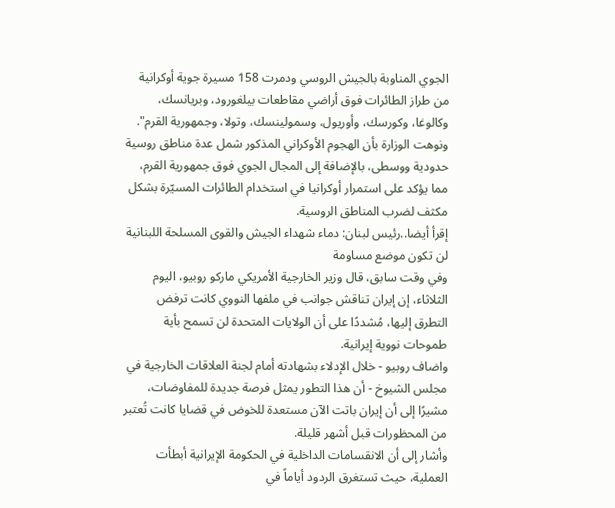الجوي المناوبة بالجيش الروسي ودمرت 158 مسيرة جوية أوكرانية من طراز الطائرات فوق أراضي مقاطعات بيلغورود، وبريانسك، وكالوغا، وكورسك، وأوريول، وسمولينسك، وتولا، وجمهورية القرم".
ونوهت الوزارة بأن الهجوم الأوكراني المذكور شمل عدة مناطق روسية حدودية ووسطى، بالإضافة إلى المجال الجوي فوق جمهورية القرم، مما يؤكد على استمرار أوكرانيا في استخدام الطائرات المسيّرة بشكل مكثف لضرب المناطق الروسية.
إقرأ أيضا..رئيس لبنان: دماء شهداء الجيش والقوى المسلحة اللبنانية لن تكون موضع مساومة
وفي وقت سابق، قال وزير الخارجية الأمريكي ماركو روبيو، اليوم الثلاثاء، إن إيران تناقش جوانب في ملفها النووي كانت ترفض التطرق إليها، مُشددًا على أن الولايات المتحدة لن تسمح بأية طموحات نووية إيرانية.
واضاف روبيو - خلال الإدلاء بشهادته أمام لجنة العلاقات الخارجية في مجلس الشيوخ - أن هذا التطور يمثل فرصة جديدة للمفاوضات، مشيرًا إلى أن إيران باتت الآن مستعدة للخوض في قضايا كانت تُعتبر من المحظورات قبل أشهر قليلة.
وأشار إلى أن الانقسامات الداخلية في الحكومة الإيرانية أبطأت العملية، حيث تستغرق الردود أياماً في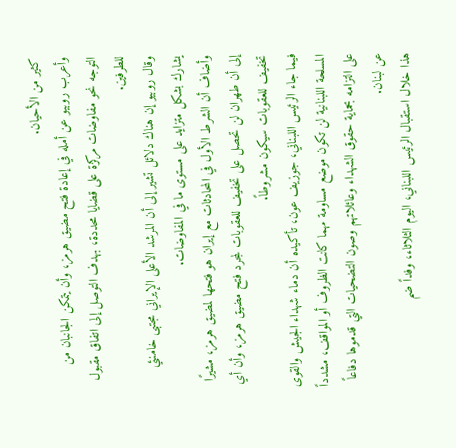كثير من الأحيان.
وأعرب روبيو عن أمله في إعادة فتح مضيق هرمز، وأن يتمكن الجانبان من التوجه نحو مفاوضات مركزة على قضايا محددة، بهدف التوصل إلى اتفاق مقبول للطرفين.
وقال روبيو إن هناك دلائل تشير إلى أن المرشد الأعلى الإيراني مجتبى خامنئي يشارك بشكل متزايد على مستوى ما في المفاوضات.
وأضاف أن الشرط الأول في المحادثات مع إيران هو فتحها لمضيق هرمز، مشيرًا إلى أن طهران لن تحصل على تخفيف للعقوبات لمجرد فتح مضيق هرمز، وأن أي تخفيف للعقوبات سيكون مشروطاً.
فيما جاء الرئيس اللبناني، جوزيف عون، تأكيده أن دماء شهداء الجيش والقوى المسلحة اللبنانية لن تكون موضع مساومة مهما كانت الظروف أو المواقف، مشدداً على التزامه بحماية حقوق الشهداء وعائلاتهم وصون التضحيات التي قدموها دفاعاً عن لبنان.
هذا خلال استقبال الرئيس اللبناني، اليوم الثلاثاء، وفداً ضم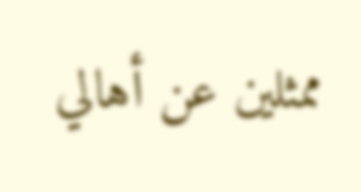ممثلين عن أهالي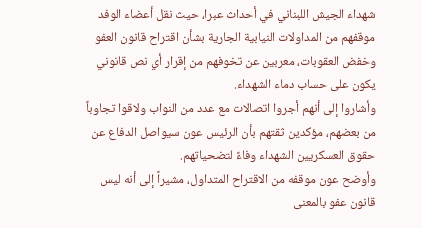شهداء الجيش اللبناني في أحداث عبرا، حيث نقل أعضاء الوفد موقفهم من المداولات النيابية الجارية بشأن اقتراح قانون العفو وخفض العقوبات، معربين عن تخوفهم من إقرار أي نص قانوني يكون على حساب دماء الشهداء.
وأشاروا إلى أنهم أجروا اتصالات مع عدد من النواب ولاقوا تجاوباً من بعضهم، مؤكدين ثقتهم بأن الرئيس عون سيواصل الدفاع عن حقوق العسكريين الشهداء وفاءً لتضحياتهم.
وأوضح عون موقفه من الاقتراح المتداول، مشيراً إلى أنه ليس قانون عفو بالمعنى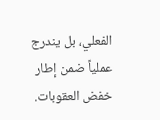الفعلي، بل يندرج عملياً ضمن إطار خفض العقوبات.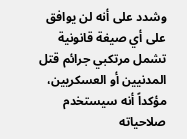وشدد على أنه لن يوافق على أي صيغة قانونية تشمل مرتكبي جرائم قتل المدنيين أو العسكريين، مؤكداً أنه سيستخدم صلاحياته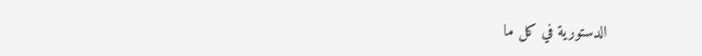الدستورية في كل ما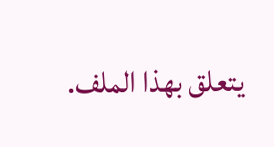يتعلق بهذا الملف.